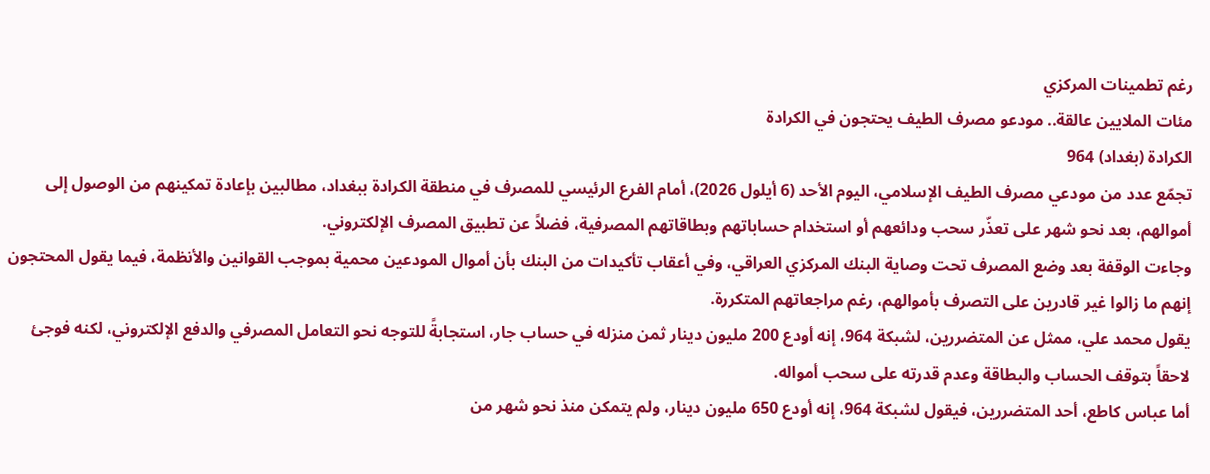رغم تطمينات المركزي
مئات الملايين عالقة.. مودعو مصرف الطيف يحتجون في الكرادة
الكرادة (بغداد) 964
تجمّع عدد من مودعي مصرف الطيف الإسلامي، اليوم الأحد (6 أيلول 2026)، أمام الفرع الرئيسي للمصرف في منطقة الكرادة ببغداد، مطالبين بإعادة تمكينهم من الوصول إلى أموالهم، بعد نحو شهر على تعذّر سحب ودائعهم أو استخدام حساباتهم وبطاقاتهم المصرفية، فضلاً عن تطبيق المصرف الإلكتروني.
وجاءت الوقفة بعد وضع المصرف تحت وصاية البنك المركزي العراقي، وفي أعقاب تأكيدات من البنك بأن أموال المودعين محمية بموجب القوانين والأنظمة، فيما يقول المحتجون إنهم ما زالوا غير قادرين على التصرف بأموالهم، رغم مراجعاتهم المتكررة.
يقول محمد علي، ممثل عن المتضررين، لشبكة 964، إنه أودع 200 مليون دينار ثمن منزله في حساب جار، استجابةً للتوجه نحو التعامل المصرفي والدفع الإلكتروني، لكنه فوجئ لاحقاً بتوقف الحساب والبطاقة وعدم قدرته على سحب أمواله.
أما عباس كاطع، أحد المتضررين، فيقول لشبكة 964، إنه أودع 650 مليون دينار، ولم يتمكن منذ نحو شهر من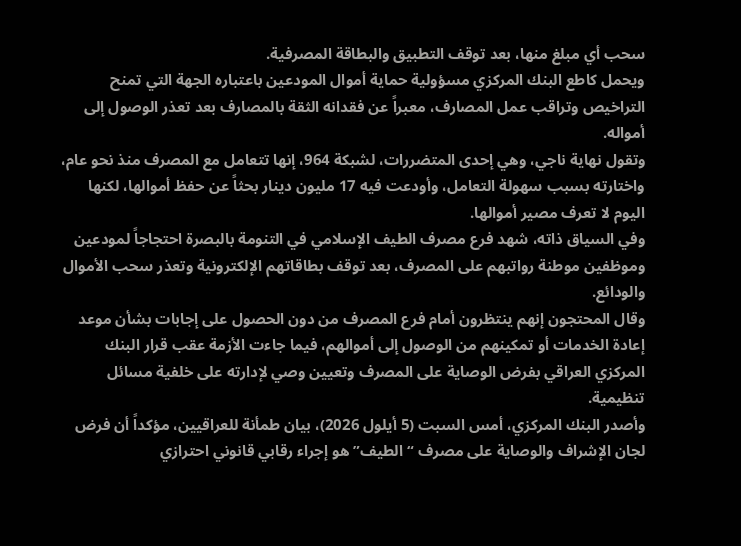سحب أي مبلغ منها، بعد توقف التطبيق والبطاقة المصرفية.
ويحمل كاطع البنك المركزي مسؤولية حماية أموال المودعين باعتباره الجهة التي تمنح التراخيص وتراقب عمل المصارف، معبراً عن فقدانه الثقة بالمصارف بعد تعذر الوصول إلى أمواله.
وتقول نهاية ناجي، وهي إحدى المتضررات، لشبكة 964، إنها تتعامل مع المصرف منذ نحو عام، واختارته بسبب سهولة التعامل، وأودعت فيه 17 مليون دينار بحثاً عن حفظ أموالها، لكنها اليوم لا تعرف مصير أموالها.
وفي السياق ذاته، شهد فرع مصرف الطيف الإسلامي في التنومة بالبصرة احتجاجاً لمودعين وموظفين موطنة رواتبهم على المصرف، بعد توقف بطاقاتهم الإلكترونية وتعذر سحب الأموال والودائع.
وقال المحتجون إنهم ينتظرون أمام فرع المصرف من دون الحصول على إجابات بشأن موعد إعادة الخدمات أو تمكينهم من الوصول إلى أموالهم، فيما جاءت الأزمة عقب قرار البنك المركزي العراقي بفرض الوصاية على المصرف وتعيين وصي لإدارته على خلفية مسائل تنظيمية.
وأصدر البنك المركزي، أمس السبت (5 أيلول 2026)، بيان طمأنة للعراقيين، مؤكداً أن فرض لجان الإشراف والوصاية على مصرف “الطيف” هو إجراء رقابي قانوني احترازي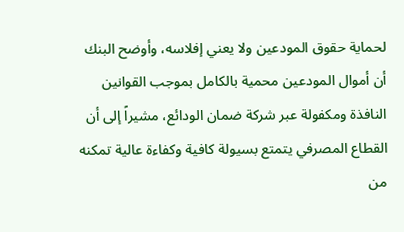لحماية حقوق المودعين ولا يعني إفلاسه، وأوضح البنك أن أموال المودعين محمية بالكامل بموجب القوانين النافذة ومكفولة عبر شركة ضمان الودائع، مشيراً إلى أن القطاع المصرفي يتمتع بسيولة كافية وكفاءة عالية تمكنه من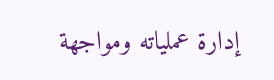إدارة عملياته ومواجهة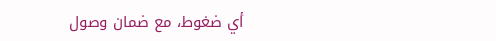أي ضغوط، مع ضمان وصول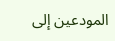المودعين إلى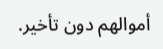أموالهم دون تأخير.